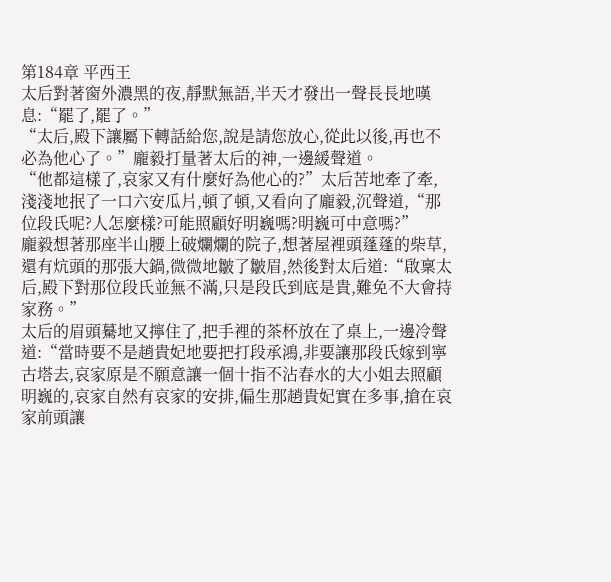第184章 平西王
太后對著窗外濃黑的夜,靜默無語,半天才發出一聲長長地嘆息:“罷了,罷了。”
“太后,殿下讓屬下轉話給您,說是請您放心,從此以後,再也不必為他心了。”龐毅打量著太后的神,一邊緩聲道。
“他都這樣了,哀家又有什麼好為他心的?”太后苦地牽了牽,淺淺地抿了一口六安瓜片,頓了頓,又看向了龐毅,沉聲道,“那位段氏呢?人怎麼樣?可能照顧好明巍嗎?明巍可中意嗎?”
龐毅想著那座半山腰上破爛爛的院子,想著屋裡頭蓬蓬的柴草,還有炕頭的那張大鍋,微微地皺了皺眉,然後對太后道:“啟稟太后,殿下對那位段氏並無不滿,只是段氏到底是貴,難免不大會持家務。”
太后的眉頭驀地又擰住了,把手裡的茶杯放在了桌上,一邊冷聲道:“當時要不是趙貴妃地要把打段承鴻,非要讓那段氏嫁到寧古塔去,哀家原是不願意讓一個十指不沾春水的大小姐去照顧明巍的,哀家自然有哀家的安排,偏生那趙貴妃實在多事,搶在哀家前頭讓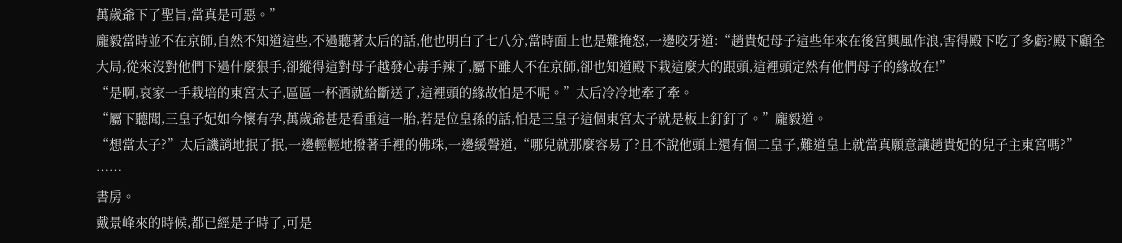萬歲爺下了聖旨,當真是可惡。”
龐毅當時並不在京師,自然不知道這些,不過聽著太后的話,他也明白了七八分,當時面上也是難掩怒,一邊咬牙道:“趙貴妃母子這些年來在後宮興風作浪,害得殿下吃了多虧?殿下顧全大局,從來沒對他們下過什麼狠手,卻縱得這對母子越發心毒手辣了,屬下雖人不在京師,卻也知道殿下栽這麼大的跟頭,這裡頭定然有他們母子的緣故在!”
“是啊,哀家一手栽培的東宮太子,區區一杯酒就給斷送了,這裡頭的緣故怕是不呢。”太后冷冷地牽了牽。
“屬下聽聞,三皇子妃如今懷有孕,萬歲爺甚是看重這一胎,若是位皇孫的話,怕是三皇子這個東宮太子就是板上釘釘了。”龐毅道。
“想當太子?”太后譏誚地抿了抿,一邊輕輕地撥著手裡的佛珠,一邊緩聲道,“哪兒就那麼容易了?且不說他頭上還有個二皇子,難道皇上就當真願意讓趙貴妃的兒子主東宮嗎?”
……
書房。
戴景峰來的時候,都已經是子時了,可是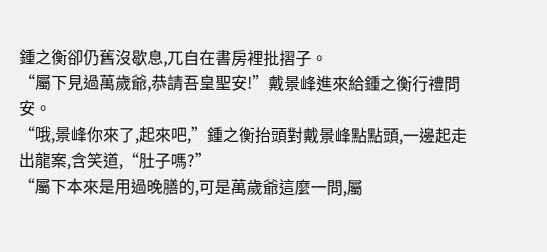鍾之衡卻仍舊沒歇息,兀自在書房裡批摺子。
“屬下見過萬歲爺,恭請吾皇聖安!”戴景峰進來給鍾之衡行禮問安。
“哦,景峰你來了,起來吧,”鍾之衡抬頭對戴景峰點點頭,一邊起走出龍案,含笑道,“肚子嗎?”
“屬下本來是用過晚膳的,可是萬歲爺這麼一問,屬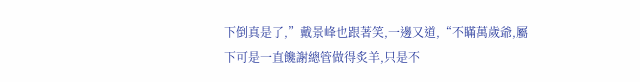下倒真是了,”戴景峰也跟著笑,一邊又道,“不瞞萬歲爺,屬下可是一直饞謝總管做得炙羊,只是不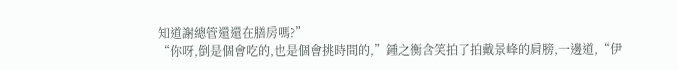知道謝總管還還在膳房嗎?”
“你呀,倒是個會吃的,也是個會挑時間的,”鍾之衡含笑拍了拍戴景峰的肩膀,一邊道,“伊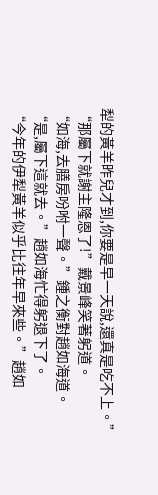犁的黃羊昨兒才到,你要是早一天說,還真是吃不上。”
“那屬下就謝主隆恩了!”戴景峰笑著躬道。
“如海,去膳房吩咐一聲。”鍾之衡對趙如海道。
“是,屬下這就去。”趙如海忙得躬退下了。
“今年的伊犁黃羊似乎比往年早來些。”趙如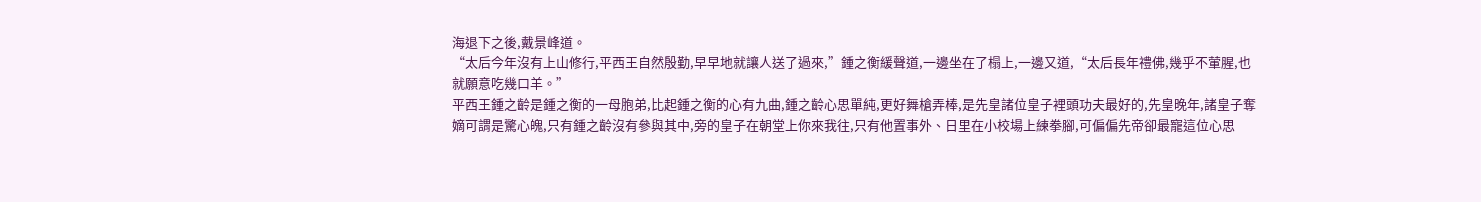海退下之後,戴景峰道。
“太后今年沒有上山修行,平西王自然殷勤,早早地就讓人送了過來,”鍾之衡緩聲道,一邊坐在了榻上,一邊又道,“太后長年禮佛,幾乎不葷腥,也就願意吃幾口羊。”
平西王鍾之齡是鍾之衡的一母胞弟,比起鍾之衡的心有九曲,鍾之齡心思單純,更好舞槍弄棒,是先皇諸位皇子裡頭功夫最好的,先皇晚年,諸皇子奪嫡可謂是驚心魄,只有鍾之齡沒有參與其中,旁的皇子在朝堂上你來我往,只有他置事外、日里在小校場上練拳腳,可偏偏先帝卻最寵這位心思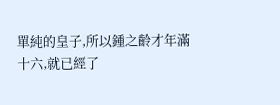單純的皇子,所以鍾之齡才年滿十六,就已經了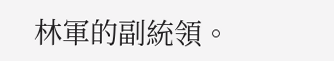林軍的副統領。